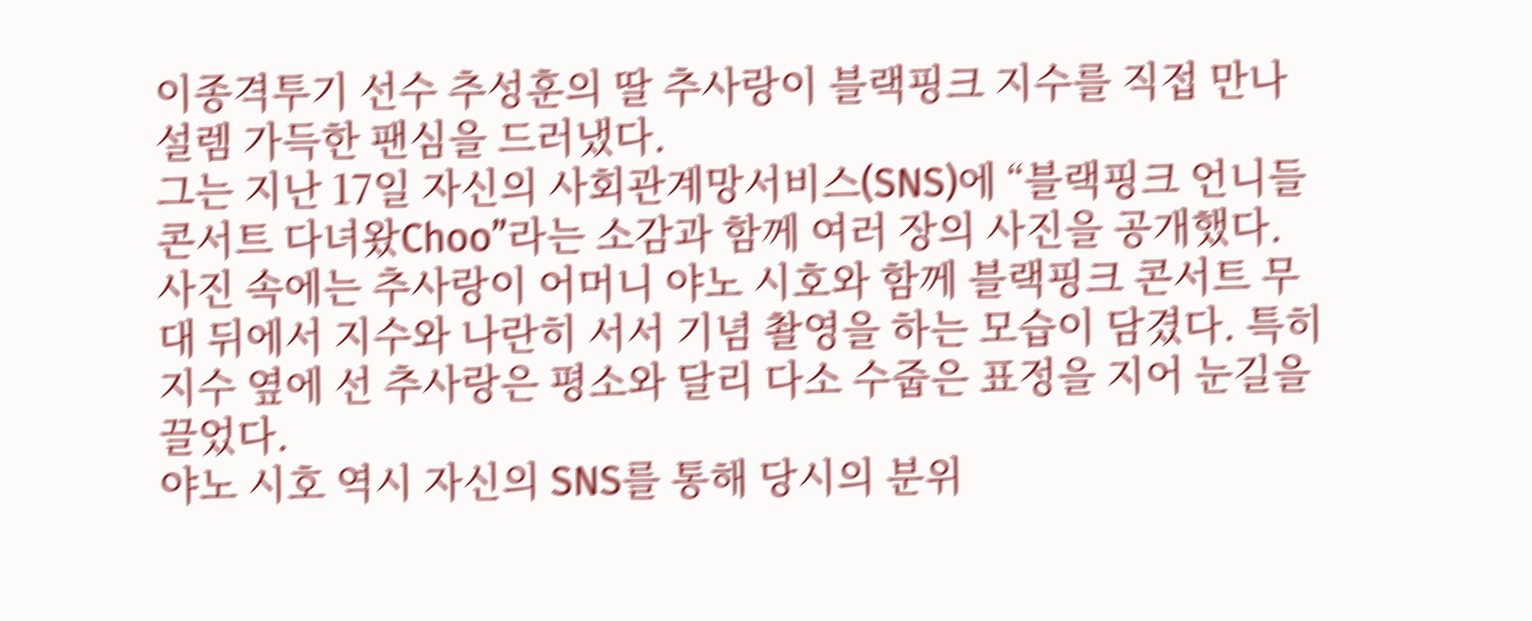이종격투기 선수 추성훈의 딸 추사랑이 블랙핑크 지수를 직접 만나 설렘 가득한 팬심을 드러냈다.
그는 지난 17일 자신의 사회관계망서비스(SNS)에 “블랙핑크 언니들 콘서트 다녀왔Choo”라는 소감과 함께 여러 장의 사진을 공개했다.
사진 속에는 추사랑이 어머니 야노 시호와 함께 블랙핑크 콘서트 무대 뒤에서 지수와 나란히 서서 기념 촬영을 하는 모습이 담겼다. 특히 지수 옆에 선 추사랑은 평소와 달리 다소 수줍은 표정을 지어 눈길을 끌었다.
야노 시호 역시 자신의 SNS를 통해 당시의 분위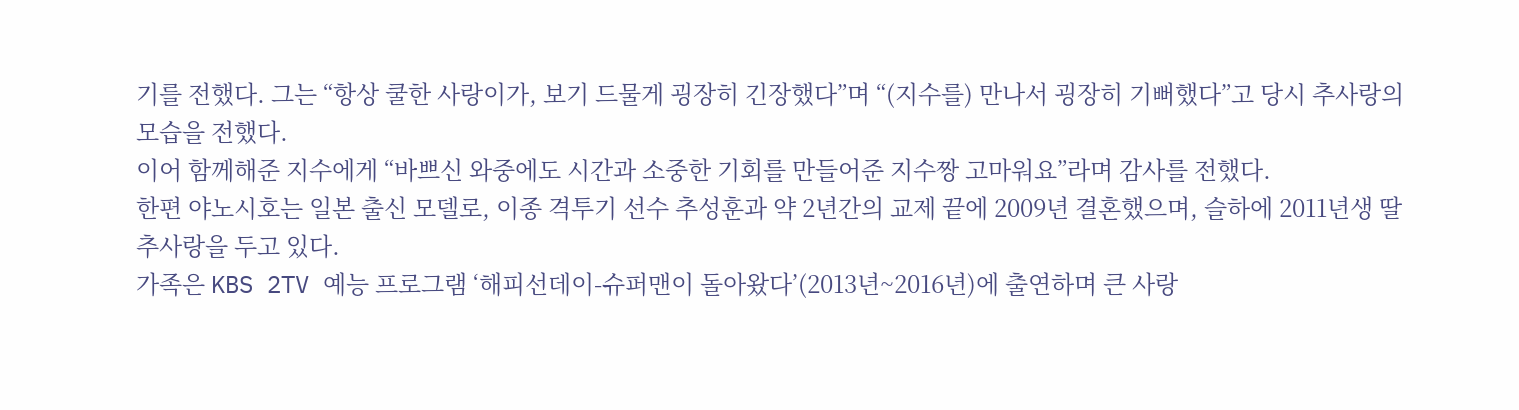기를 전했다. 그는 “항상 쿨한 사랑이가, 보기 드물게 굉장히 긴장했다”며 “(지수를) 만나서 굉장히 기뻐했다”고 당시 추사랑의 모습을 전했다.
이어 함께해준 지수에게 “바쁘신 와중에도 시간과 소중한 기회를 만들어준 지수짱 고마워요”라며 감사를 전했다.
한편 야노시호는 일본 출신 모델로, 이종 격투기 선수 추성훈과 약 2년간의 교제 끝에 2009년 결혼했으며, 슬하에 2011년생 딸 추사랑을 두고 있다.
가족은 KBS 2TV 예능 프로그램 ‘해피선데이-슈퍼맨이 돌아왔다’(2013년~2016년)에 출연하며 큰 사랑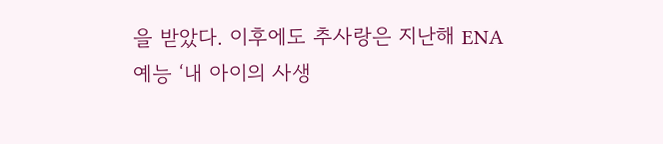을 받았다. 이후에도 추사랑은 지난해 ENA 예능 ‘내 아이의 사생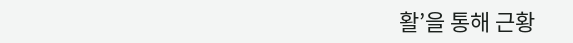활’을 통해 근황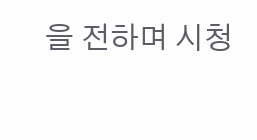을 전하며 시청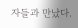자들과 만났다.